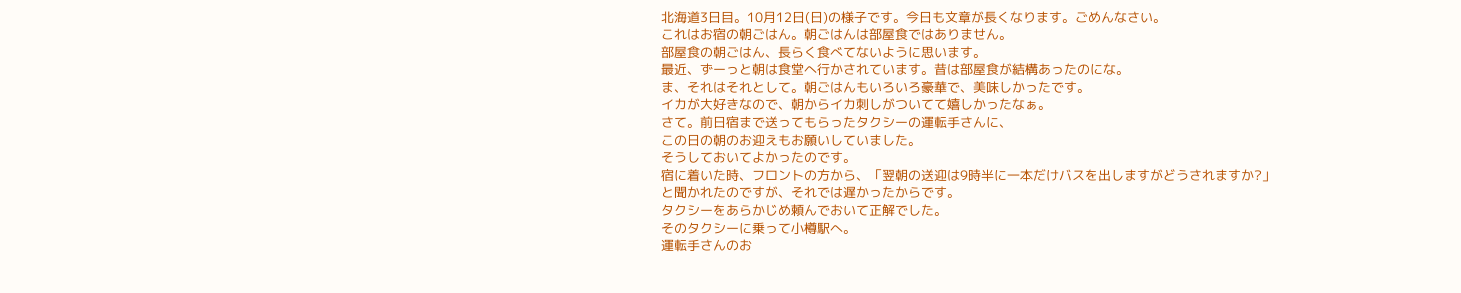北海道3日目。10月12日(日)の様子です。今日も文章が長くなります。ごめんなさい。
これはお宿の朝ごはん。朝ごはんは部屋食ではありません。
部屋食の朝ごはん、長らく食べてないように思います。
最近、ずーっと朝は食堂へ行かされています。昔は部屋食が結構あったのにな。
ま、それはそれとして。朝ごはんもいろいろ豪華で、美味しかったです。
イカが大好きなので、朝からイカ刺しがついてて嬉しかったなぁ。
さて。前日宿まで送ってもらったタクシーの運転手さんに、
この日の朝のお迎えもお願いしていました。
そうしておいてよかったのです。
宿に着いた時、フロントの方から、「翌朝の送迎は9時半に一本だけバスを出しますがどうされますか?」
と聞かれたのですが、それでは遅かったからです。
タクシーをあらかじめ頼んでおいて正解でした。
そのタクシーに乗って小樽駅へ。
運転手さんのお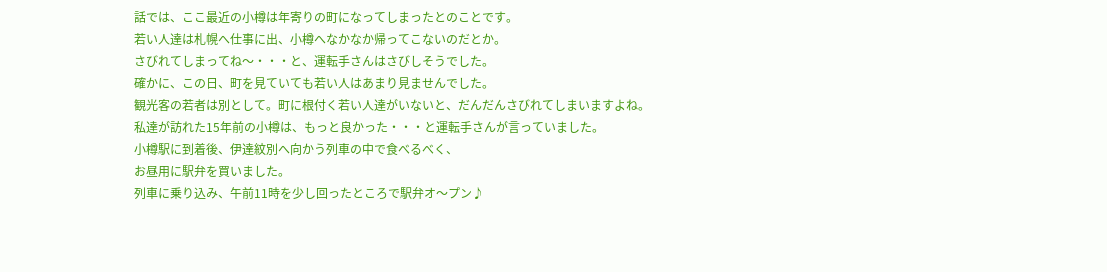話では、ここ最近の小樽は年寄りの町になってしまったとのことです。
若い人達は札幌へ仕事に出、小樽へなかなか帰ってこないのだとか。
さびれてしまってね〜・・・と、運転手さんはさびしそうでした。
確かに、この日、町を見ていても若い人はあまり見ませんでした。
観光客の若者は別として。町に根付く若い人達がいないと、だんだんさびれてしまいますよね。
私達が訪れた15年前の小樽は、もっと良かった・・・と運転手さんが言っていました。
小樽駅に到着後、伊達紋別へ向かう列車の中で食べるべく、
お昼用に駅弁を買いました。
列車に乗り込み、午前11時を少し回ったところで駅弁オ〜プン♪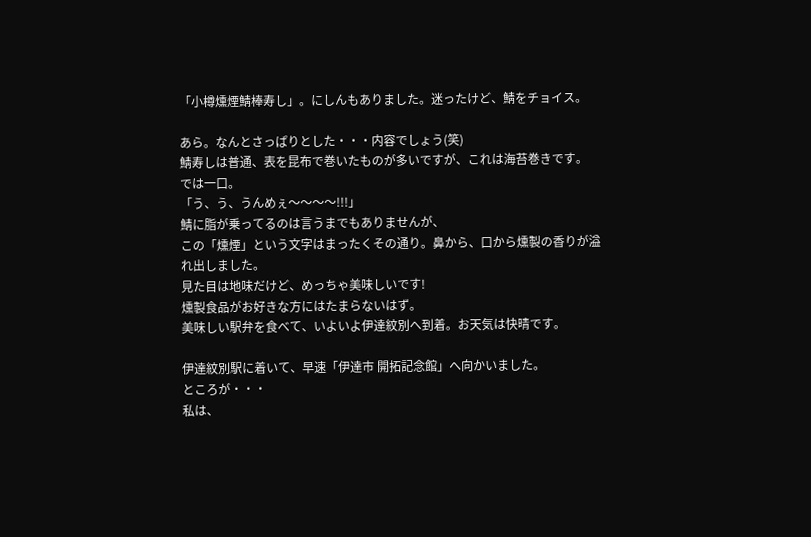「小樽燻煙鯖棒寿し」。にしんもありました。迷ったけど、鯖をチョイス。

あら。なんとさっぱりとした・・・内容でしょう(笑)
鯖寿しは普通、表を昆布で巻いたものが多いですが、これは海苔巻きです。
では一口。
「う、う、うんめぇ〜〜〜〜!!!」
鯖に脂が乗ってるのは言うまでもありませんが、
この「燻煙」という文字はまったくその通り。鼻から、口から燻製の香りが溢れ出しました。
見た目は地味だけど、めっちゃ美味しいです!
燻製食品がお好きな方にはたまらないはず。
美味しい駅弁を食べて、いよいよ伊達紋別へ到着。お天気は快晴です。

伊達紋別駅に着いて、早速「伊達市 開拓記念館」へ向かいました。
ところが・・・
私は、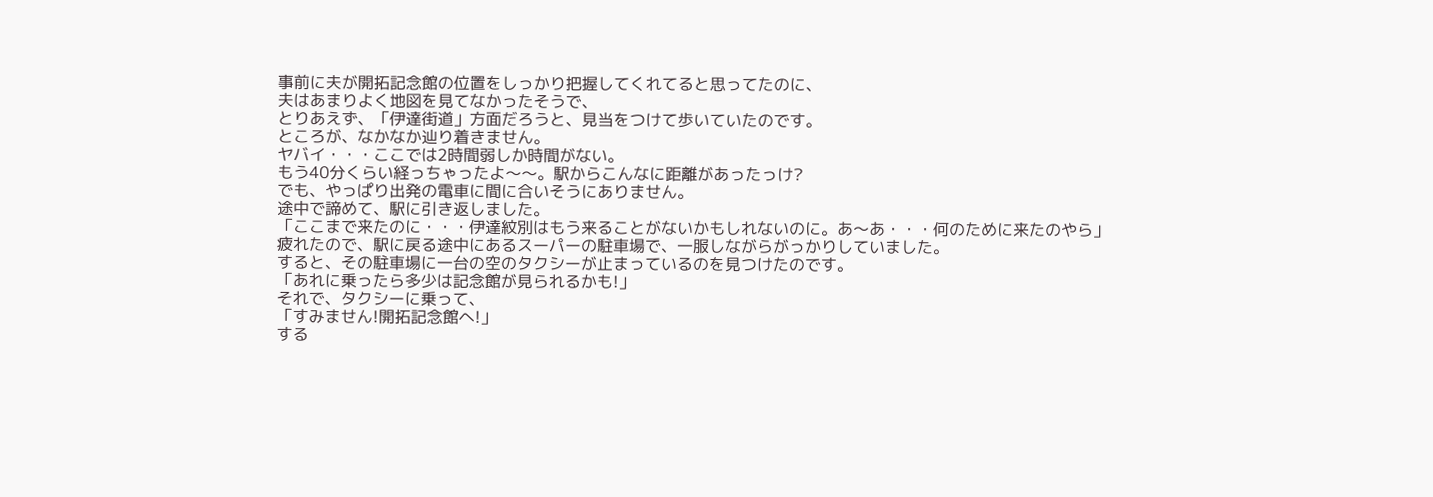事前に夫が開拓記念館の位置をしっかり把握してくれてると思ってたのに、
夫はあまりよく地図を見てなかったそうで、
とりあえず、「伊達街道」方面だろうと、見当をつけて歩いていたのです。
ところが、なかなか辿り着きません。
ヤバイ・・・ここでは2時間弱しか時間がない。
もう40分くらい経っちゃったよ〜〜。駅からこんなに距離があったっけ?
でも、やっぱり出発の電車に間に合いそうにありません。
途中で諦めて、駅に引き返しました。
「ここまで来たのに・・・伊達紋別はもう来ることがないかもしれないのに。あ〜あ・・・何のために来たのやら」
疲れたので、駅に戻る途中にあるスーパーの駐車場で、一服しながらがっかりしていました。
すると、その駐車場に一台の空のタクシーが止まっているのを見つけたのです。
「あれに乗ったら多少は記念館が見られるかも!」
それで、タクシーに乗って、
「すみません!開拓記念館へ!」
する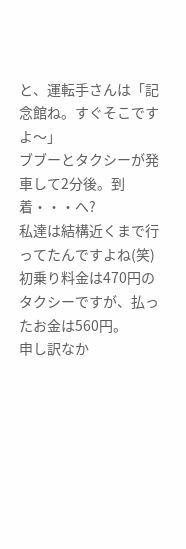と、運転手さんは「記念館ね。すぐそこですよ〜」
ブブーとタクシーが発車して2分後。到着・・・へ?
私達は結構近くまで行ってたんですよね(笑)
初乗り料金は470円のタクシーですが、払ったお金は560円。
申し訳なか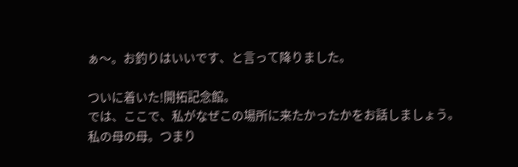ぁ〜。お釣りはいいです、と言って降りました。

ついに着いた!開拓記念館。
では、ここで、私がなぜこの場所に来たかったかをお話しましょう。
私の母の母。つまり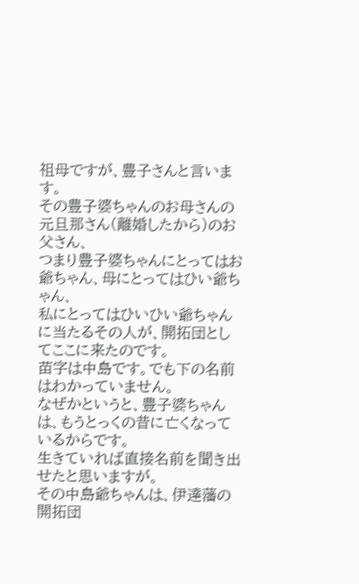祖母ですが、豊子さんと言います。
その豊子婆ちゃんのお母さんの元旦那さん(離婚したから)のお父さん、
つまり豊子婆ちゃんにとってはお爺ちゃん、母にとってはひい爺ちゃん、
私にとってはひいひい爺ちゃんに当たるその人が、開拓団としてここに来たのです。
苗字は中島です。でも下の名前はわかっていません。
なぜかというと、豊子婆ちゃんは、もうとっくの昔に亡くなっているからです。
生きていれば直接名前を聞き出せたと思いますが。
その中島爺ちゃんは、伊達藩の開拓団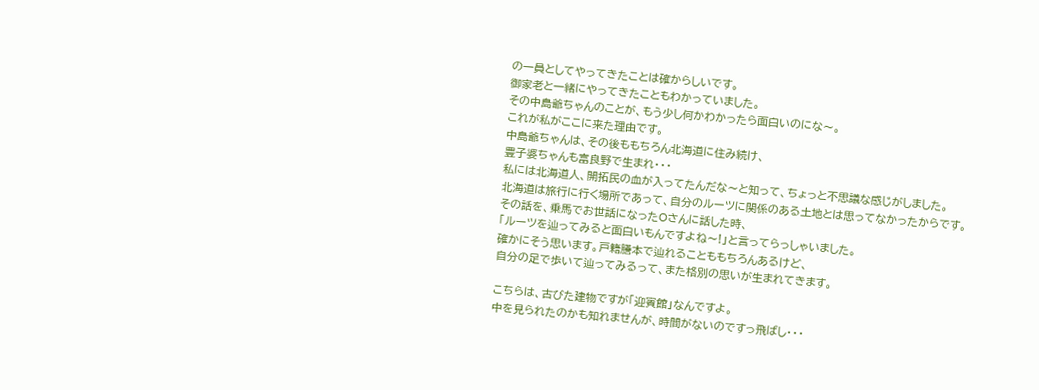の一員としてやってきたことは確からしいです。
御家老と一緒にやってきたこともわかっていました。
その中島爺ちゃんのことが、もう少し何かわかったら面白いのにな〜。
これが私がここに来た理由です。
中島爺ちゃんは、その後ももちろん北海道に住み続け、
豊子婆ちゃんも富良野で生まれ・・・
私には北海道人、開拓民の血が入ってたんだな〜と知って、ちょっと不思議な感じがしました。
北海道は旅行に行く場所であって、自分のルーツに関係のある土地とは思ってなかったからです。
その話を、乗馬でお世話になったOさんに話した時、
「ルーツを辿ってみると面白いもんですよね〜!」と言ってらっしゃいました。
確かにそう思います。戸籍謄本で辿れることももちろんあるけど、
自分の足で歩いて辿ってみるって、また格別の思いが生まれてきます。

こちらは、古びた建物ですが「迎賓館」なんですよ。
中を見られたのかも知れませんが、時間がないのですっ飛ばし・・・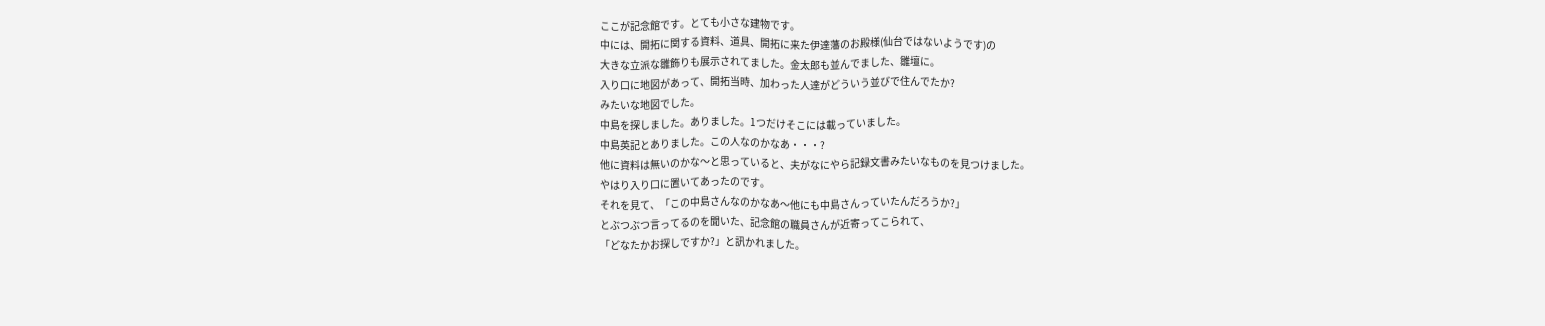ここが記念館です。とても小さな建物です。
中には、開拓に関する資料、道具、開拓に来た伊達藩のお殿様(仙台ではないようです)の
大きな立派な雛飾りも展示されてました。金太郎も並んでました、雛壇に。
入り口に地図があって、開拓当時、加わった人達がどういう並びで住んでたか?
みたいな地図でした。
中島を探しました。ありました。1つだけそこには載っていました。
中島英記とありました。この人なのかなあ・・・?
他に資料は無いのかな〜と思っていると、夫がなにやら記録文書みたいなものを見つけました。
やはり入り口に置いてあったのです。
それを見て、「この中島さんなのかなあ〜他にも中島さんっていたんだろうか?」
とぶつぶつ言ってるのを聞いた、記念館の職員さんが近寄ってこられて、
「どなたかお探しですか?」と訊かれました。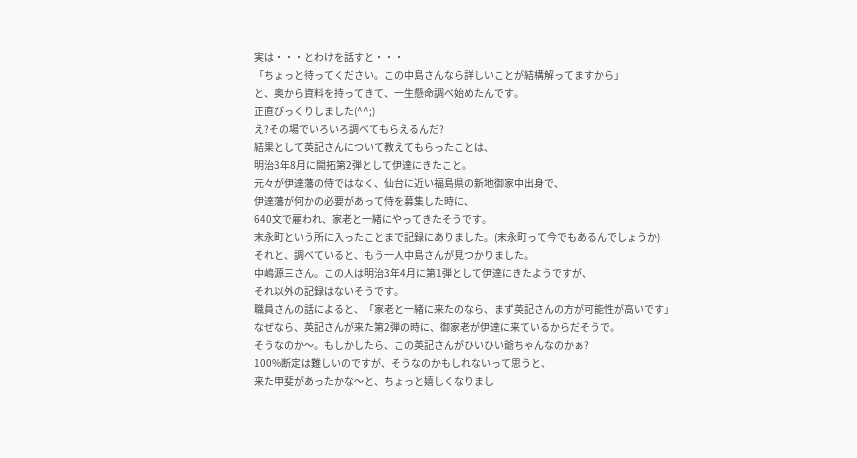実は・・・とわけを話すと・・・
「ちょっと待ってください。この中島さんなら詳しいことが結構解ってますから」
と、奥から資料を持ってきて、一生懸命調べ始めたんです。
正直びっくりしました(^^;)
え?その場でいろいろ調べてもらえるんだ?
結果として英記さんについて教えてもらったことは、
明治3年8月に開拓第2弾として伊達にきたこと。
元々が伊達藩の侍ではなく、仙台に近い福島県の新地御家中出身で、
伊達藩が何かの必要があって侍を募集した時に、
640文で雇われ、家老と一緒にやってきたそうです。
末永町という所に入ったことまで記録にありました。(末永町って今でもあるんでしょうか)
それと、調べていると、もう一人中島さんが見つかりました。
中嶋源三さん。この人は明治3年4月に第1弾として伊達にきたようですが、
それ以外の記録はないそうです。
職員さんの話によると、「家老と一緒に来たのなら、まず英記さんの方が可能性が高いです」
なぜなら、英記さんが来た第2弾の時に、御家老が伊達に来ているからだそうで。
そうなのか〜。もしかしたら、この英記さんがひいひい爺ちゃんなのかぁ?
100%断定は難しいのですが、そうなのかもしれないって思うと、
来た甲斐があったかな〜と、ちょっと嬉しくなりまし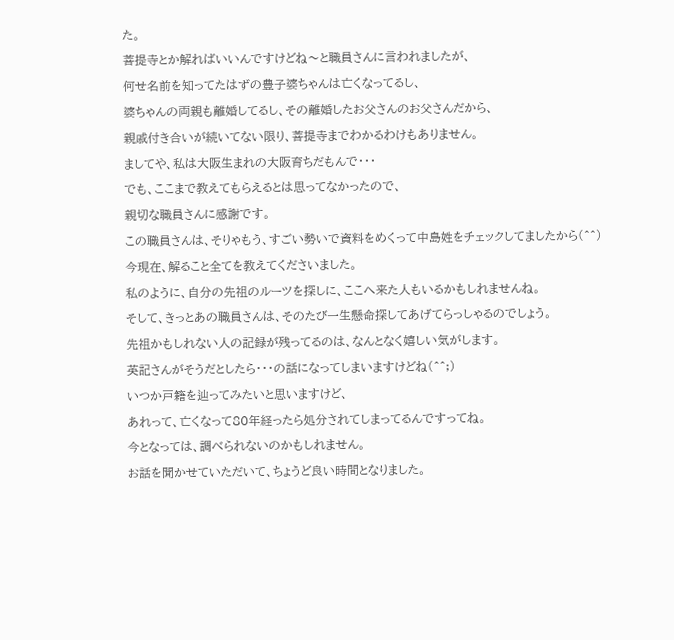た。
菩提寺とか解ればいいんですけどね〜と職員さんに言われましたが、
何せ名前を知ってたはずの豊子婆ちゃんは亡くなってるし、
婆ちゃんの両親も離婚してるし、その離婚したお父さんのお父さんだから、
親戚付き合いが続いてない限り、菩提寺までわかるわけもありません。
ましてや、私は大阪生まれの大阪育ちだもんで・・・
でも、ここまで教えてもらえるとは思ってなかったので、
親切な職員さんに感謝です。
この職員さんは、そりゃもう、すごい勢いで資料をめくって中島姓をチェックしてましたから(^^)
今現在、解ること全てを教えてくださいました。
私のように、自分の先祖のルーツを探しに、ここへ来た人もいるかもしれませんね。
そして、きっとあの職員さんは、そのたび一生懸命探してあげてらっしゃるのでしょう。
先祖かもしれない人の記録が残ってるのは、なんとなく嬉しい気がします。
英記さんがそうだとしたら・・・の話になってしまいますけどね(^^;)
いつか戸籍を辿ってみたいと思いますけど、
あれって、亡くなって80年経ったら処分されてしまってるんですってね。
今となっては、調べられないのかもしれません。
お話を聞かせていただいて、ちょうど良い時間となりました。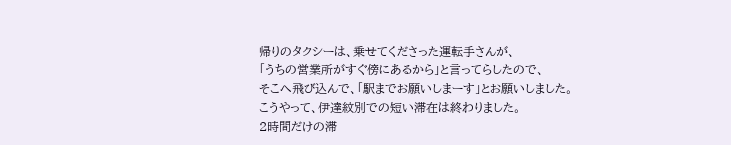帰りのタクシーは、乗せてくださった運転手さんが、
「うちの営業所がすぐ傍にあるから」と言ってらしたので、
そこへ飛び込んで、「駅までお願いしまーす」とお願いしました。
こうやって、伊達紋別での短い滞在は終わりました。
2時間だけの滞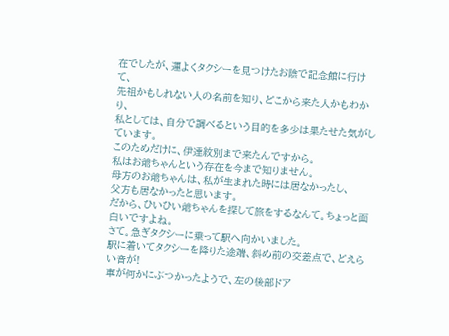在でしたが、運よくタクシーを見つけたお陰で記念館に行けて、
先祖かもしれない人の名前を知り、どこから来た人かもわかり、
私としては、自分で調べるという目的を多少は果たせた気がしています。
このためだけに、伊達紋別まで来たんですから。
私はお爺ちゃんという存在を今まで知りません。
母方のお爺ちゃんは、私が生まれた時には居なかったし、
父方も居なかったと思います。
だから、ひいひい爺ちゃんを探して旅をするなんて。ちょっと面白いですよね。
さて。急ぎタクシーに乗って駅へ向かいました。
駅に着いてタクシーを降りた途端、斜め前の交差点で、どえらい音が!
車が何かにぶつかったようで、左の後部ドア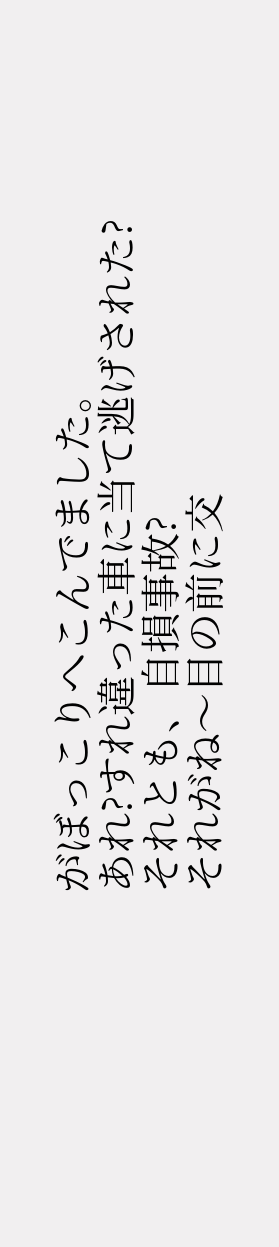がぼっこりへこんでました。
あれ?すれ違った車に当て逃げされた?
それとも、自損事故?
それがね〜目の前に交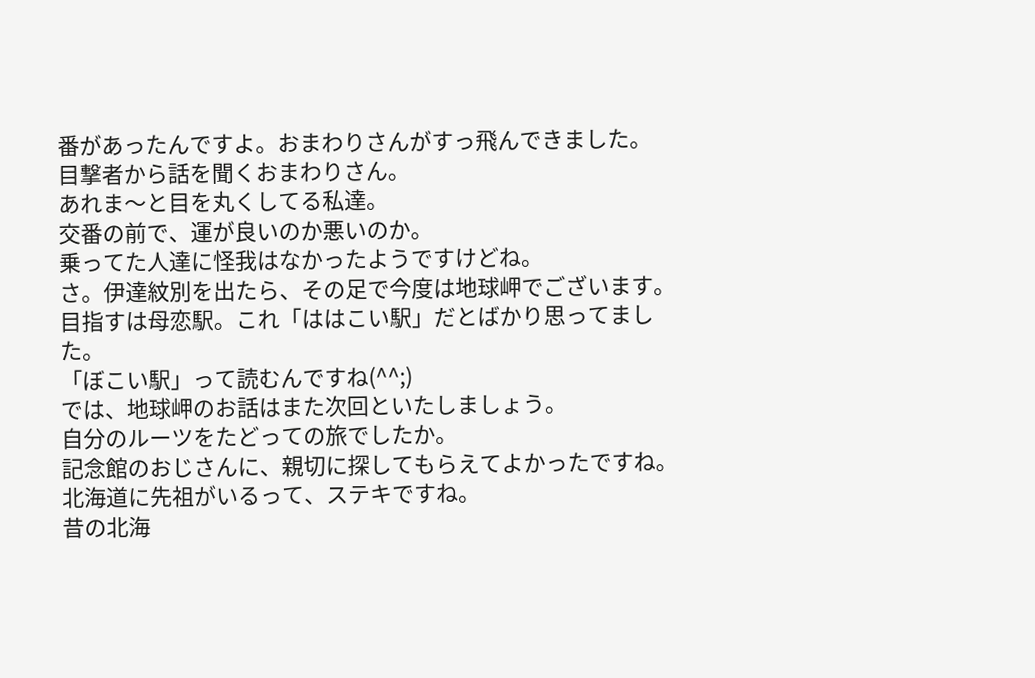番があったんですよ。おまわりさんがすっ飛んできました。
目撃者から話を聞くおまわりさん。
あれま〜と目を丸くしてる私達。
交番の前で、運が良いのか悪いのか。
乗ってた人達に怪我はなかったようですけどね。
さ。伊達紋別を出たら、その足で今度は地球岬でございます。
目指すは母恋駅。これ「ははこい駅」だとばかり思ってました。
「ぼこい駅」って読むんですね(^^;)
では、地球岬のお話はまた次回といたしましょう。
自分のルーツをたどっての旅でしたか。
記念館のおじさんに、親切に探してもらえてよかったですね。
北海道に先祖がいるって、ステキですね。
昔の北海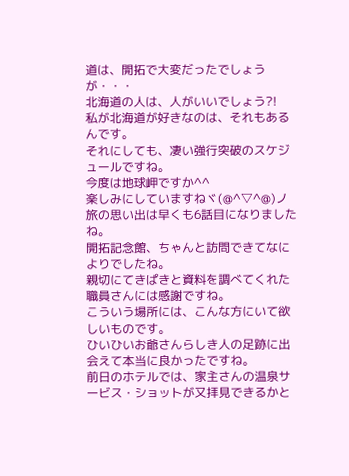道は、開拓で大変だったでしょうが・・・
北海道の人は、人がいいでしょう?!
私が北海道が好きなのは、それもあるんです。
それにしても、凄い強行突破のスケジュールですね。
今度は地球岬ですか^^
楽しみにしていますねヾ(@^▽^@)ノ
旅の思い出は早くも6話目になりましたね。
開拓記念館、ちゃんと訪問できてなによりでしたね。
親切にてきぱきと資料を調べてくれた職員さんには感謝ですね。
こういう場所には、こんな方にいて欲しいものです。
ひいひいお爺さんらしき人の足跡に出会えて本当に良かったですね。
前日のホテルでは、家主さんの温泉サービス・ショットが又拝見できるかと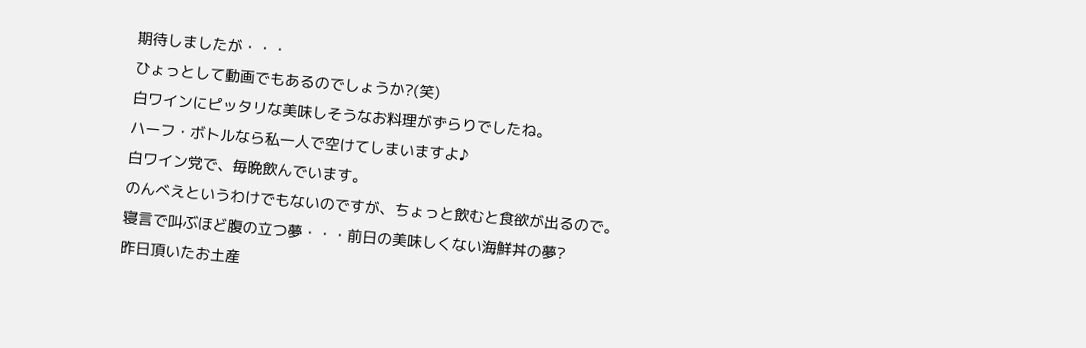期待しましたが・・・
ひょっとして動画でもあるのでしょうか?(笑)
白ワインにピッタリな美味しそうなお料理がずらりでしたね。
ハーフ・ボトルなら私一人で空けてしまいますよ♪
白ワイン党で、毎晩飲んでいます。
のんべえというわけでもないのですが、ちょっと飲むと食欲が出るので。
寝言で叫ぶほど腹の立つ夢・・・前日の美味しくない海鮮丼の夢?
昨日頂いたお土産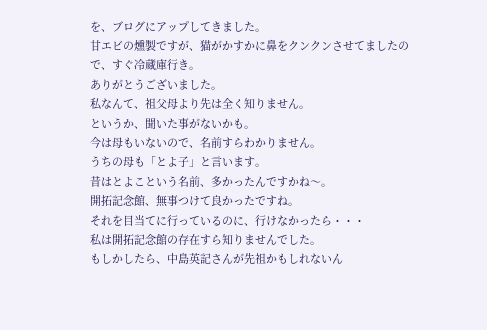を、ブログにアップしてきました。
甘エビの燻製ですが、猫がかすかに鼻をクンクンさせてましたので、すぐ冷蔵庫行き。
ありがとうございました。
私なんて、祖父母より先は全く知りません。
というか、聞いた事がないかも。
今は母もいないので、名前すらわかりません。
うちの母も「とよ子」と言います。
昔はとよこという名前、多かったんですかね〜。
開拓記念館、無事つけて良かったですね。
それを目当てに行っているのに、行けなかったら・・・
私は開拓記念館の存在すら知りませんでした。
もしかしたら、中島英記さんが先祖かもしれないん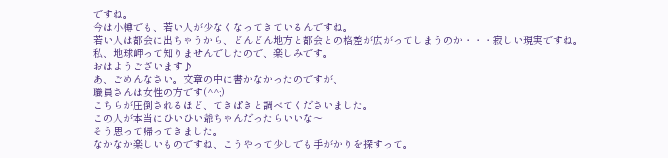ですね。
今は小樽でも、若い人が少なくなってきているんですね。
若い人は都会に出ちゃうから、どんどん地方と都会との格差が広がってしまうのか・・・寂しい現実ですね。
私、地球岬って知りませんでしたので、楽しみです。
おはようございます♪
あ、ごめんなさい。文章の中に書かなかったのですが、
職員さんは女性の方です(^^;)
こちらが圧倒されるほど、てきぱきと調べてくださいました。
この人が本当にひいひい爺ちゃんだったらいいな〜
そう思って帰ってきました。
なかなか楽しいものですね、こうやって少しでも手がかりを探すって。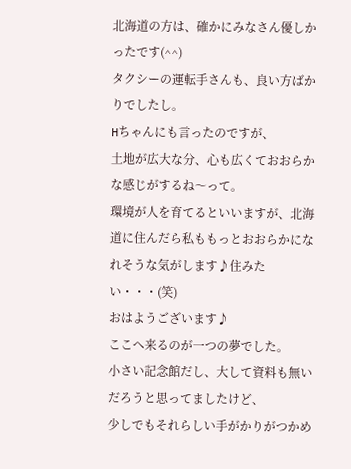北海道の方は、確かにみなさん優しかったです(^^)
タクシーの運転手さんも、良い方ばかりでしたし。
Hちゃんにも言ったのですが、
土地が広大な分、心も広くておおらかな感じがするね〜って。
環境が人を育てるといいますが、北海道に住んだら私ももっとおおらかになれそうな気がします♪住みたい・・・(笑)
おはようございます♪
ここへ来るのが一つの夢でした。
小さい記念館だし、大して資料も無いだろうと思ってましたけど、
少しでもそれらしい手がかりがつかめ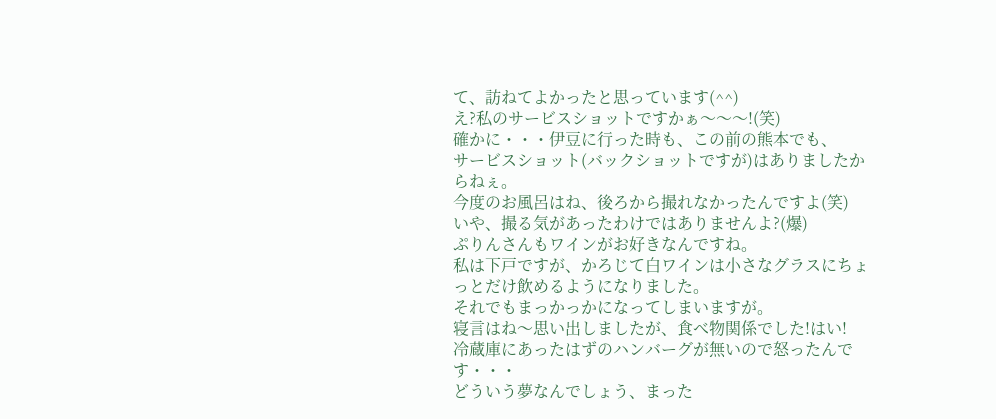て、訪ねてよかったと思っています(^^)
え?私のサービスショットですかぁ〜〜〜!(笑)
確かに・・・伊豆に行った時も、この前の熊本でも、
サービスショット(バックショットですが)はありましたからねぇ。
今度のお風呂はね、後ろから撮れなかったんですよ(笑)
いや、撮る気があったわけではありませんよ?(爆)
ぷりんさんもワインがお好きなんですね。
私は下戸ですが、かろじて白ワインは小さなグラスにちょっとだけ飲めるようになりました。
それでもまっかっかになってしまいますが。
寝言はね〜思い出しましたが、食べ物関係でした!はい!
冷蔵庫にあったはずのハンバーグが無いので怒ったんです・・・
どういう夢なんでしょう、まった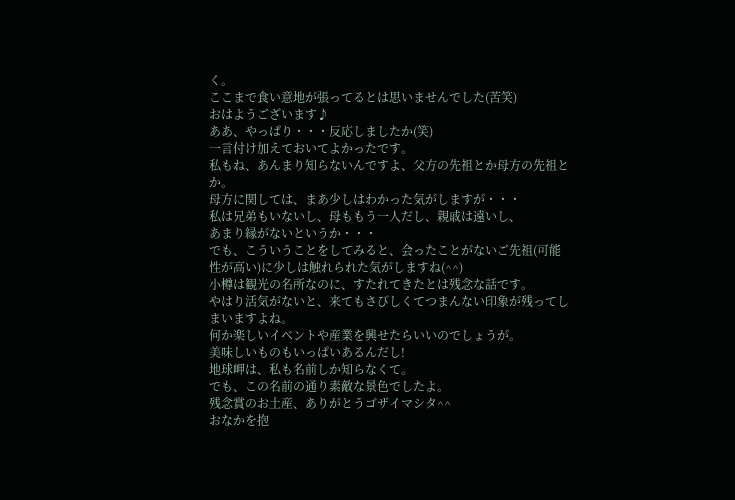く。
ここまで食い意地が張ってるとは思いませんでした(苦笑)
おはようございます♪
ああ、やっぱり・・・反応しましたか(笑)
一言付け加えておいてよかったです。
私もね、あんまり知らないんですよ、父方の先祖とか母方の先祖とか。
母方に関しては、まあ少しはわかった気がしますが・・・
私は兄弟もいないし、母ももう一人だし、親戚は遠いし、
あまり縁がないというか・・・
でも、こういうことをしてみると、会ったことがないご先祖(可能性が高い)に少しは触れられた気がしますね(^^)
小樽は観光の名所なのに、すたれてきたとは残念な話です。
やはり活気がないと、来てもさびしくてつまんない印象が残ってしまいますよね。
何か楽しいイベントや産業を興せたらいいのでしょうが。
美味しいものもいっぱいあるんだし!
地球岬は、私も名前しか知らなくて。
でも、この名前の通り素敵な景色でしたよ。
残念賞のお土産、ありがとうゴザイマシタ^^
おなかを抱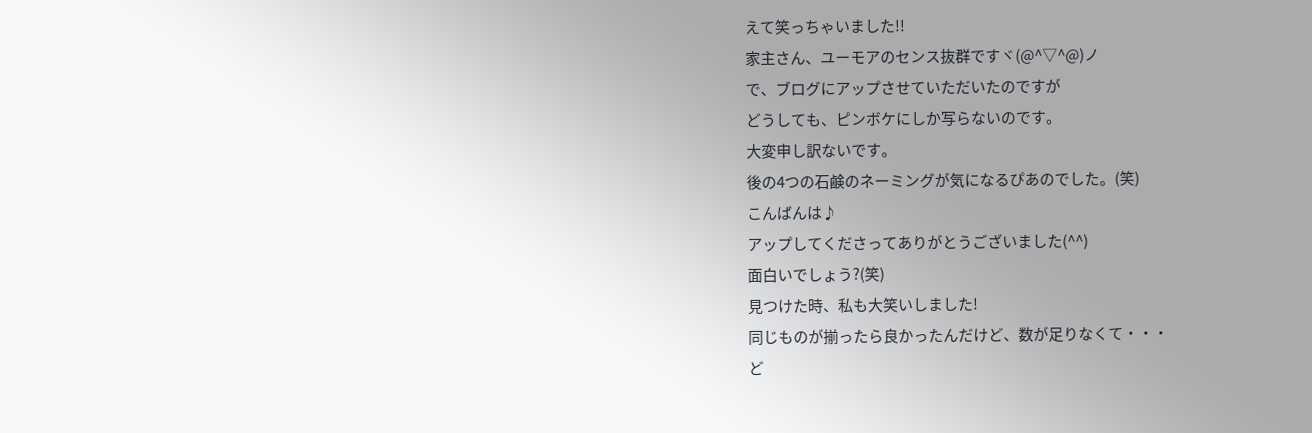えて笑っちゃいました!!
家主さん、ユーモアのセンス抜群ですヾ(@^▽^@)ノ
で、ブログにアップさせていただいたのですが
どうしても、ピンボケにしか写らないのです。
大変申し訳ないです。
後の4つの石鹸のネーミングが気になるぴあのでした。(笑)
こんばんは♪
アップしてくださってありがとうございました(^^)
面白いでしょう?(笑)
見つけた時、私も大笑いしました!
同じものが揃ったら良かったんだけど、数が足りなくて・・・
ど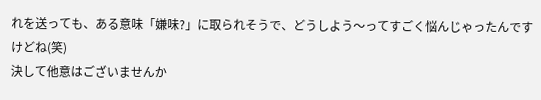れを送っても、ある意味「嫌味?」に取られそうで、どうしよう〜ってすごく悩んじゃったんですけどね(笑)
決して他意はございませんか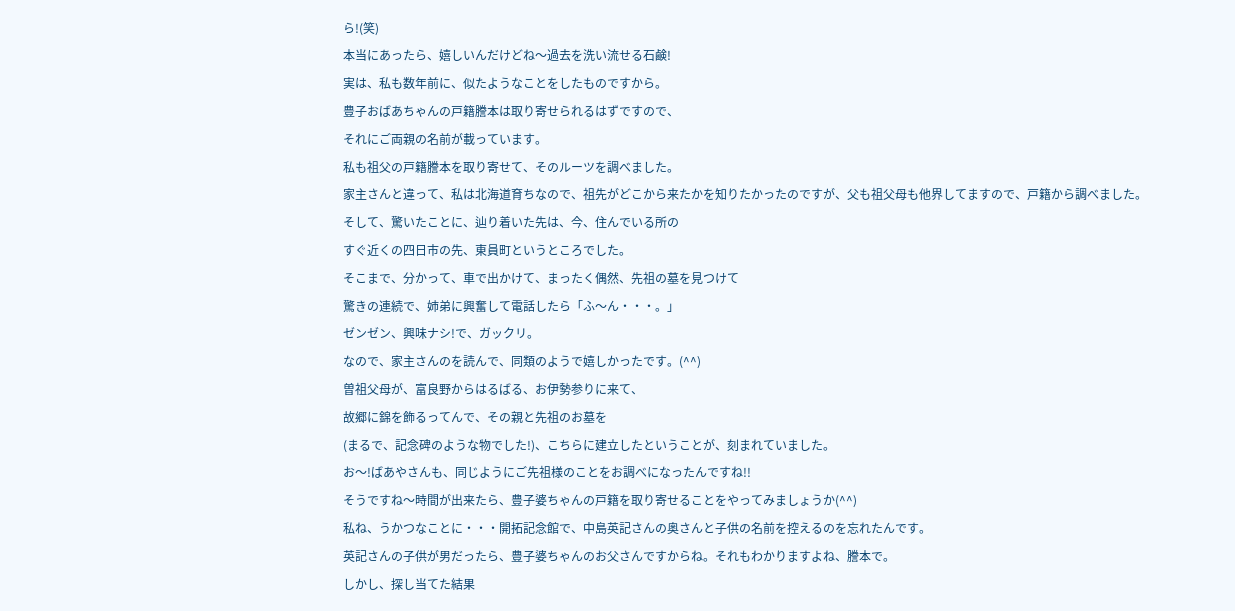ら!(笑)
本当にあったら、嬉しいんだけどね〜過去を洗い流せる石鹸!
実は、私も数年前に、似たようなことをしたものですから。
豊子おばあちゃんの戸籍謄本は取り寄せられるはずですので、
それにご両親の名前が載っています。
私も祖父の戸籍謄本を取り寄せて、そのルーツを調べました。
家主さんと違って、私は北海道育ちなので、祖先がどこから来たかを知りたかったのですが、父も祖父母も他界してますので、戸籍から調べました。
そして、驚いたことに、辿り着いた先は、今、住んでいる所の
すぐ近くの四日市の先、東員町というところでした。
そこまで、分かって、車で出かけて、まったく偶然、先祖の墓を見つけて
驚きの連続で、姉弟に興奮して電話したら「ふ〜ん・・・。」
ゼンゼン、興味ナシ!で、ガックリ。
なので、家主さんのを読んで、同類のようで嬉しかったです。(^^)
曽祖父母が、富良野からはるばる、お伊勢参りに来て、
故郷に錦を飾るってんで、その親と先祖のお墓を
(まるで、記念碑のような物でした!)、こちらに建立したということが、刻まれていました。
お〜!ばあやさんも、同じようにご先祖様のことをお調べになったんですね!!
そうですね〜時間が出来たら、豊子婆ちゃんの戸籍を取り寄せることをやってみましょうか(^^)
私ね、うかつなことに・・・開拓記念館で、中島英記さんの奥さんと子供の名前を控えるのを忘れたんです。
英記さんの子供が男だったら、豊子婆ちゃんのお父さんですからね。それもわかりますよね、謄本で。
しかし、探し当てた結果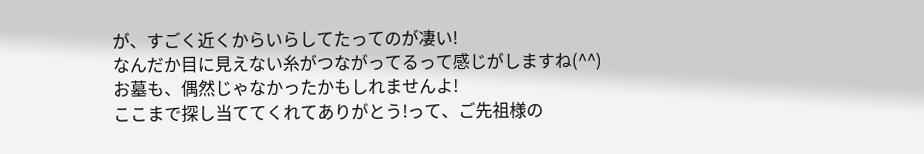が、すごく近くからいらしてたってのが凄い!
なんだか目に見えない糸がつながってるって感じがしますね(^^)
お墓も、偶然じゃなかったかもしれませんよ!
ここまで探し当ててくれてありがとう!って、ご先祖様の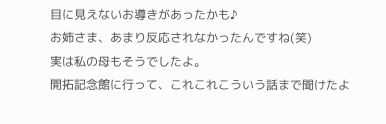目に見えないお導きがあったかも♪
お姉さま、あまり反応されなかったんですね(笑)
実は私の母もそうでしたよ。
開拓記念館に行って、これこれこういう話まで聞けたよ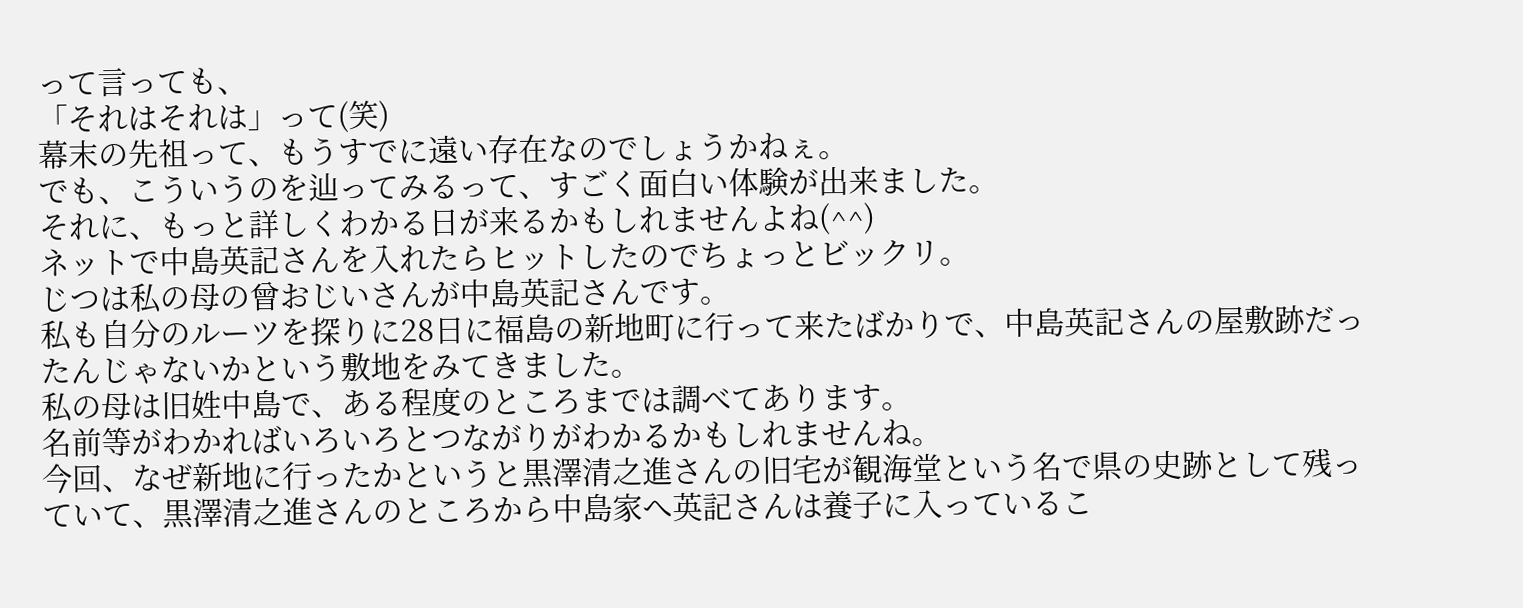って言っても、
「それはそれは」って(笑)
幕末の先祖って、もうすでに遠い存在なのでしょうかねぇ。
でも、こういうのを辿ってみるって、すごく面白い体験が出来ました。
それに、もっと詳しくわかる日が来るかもしれませんよね(^^)
ネットで中島英記さんを入れたらヒットしたのでちょっとビックリ。
じつは私の母の曾おじいさんが中島英記さんです。
私も自分のルーツを探りに28日に福島の新地町に行って来たばかりで、中島英記さんの屋敷跡だったんじゃないかという敷地をみてきました。
私の母は旧姓中島で、ある程度のところまでは調べてあります。
名前等がわかればいろいろとつながりがわかるかもしれませんね。
今回、なぜ新地に行ったかというと黒澤清之進さんの旧宅が観海堂という名で県の史跡として残っていて、黒澤清之進さんのところから中島家へ英記さんは養子に入っているこ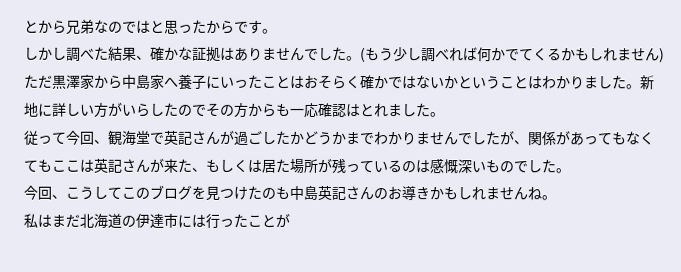とから兄弟なのではと思ったからです。
しかし調べた結果、確かな証拠はありませんでした。(もう少し調べれば何かでてくるかもしれません)
ただ黒澤家から中島家へ養子にいったことはおそらく確かではないかということはわかりました。新地に詳しい方がいらしたのでその方からも一応確認はとれました。
従って今回、観海堂で英記さんが過ごしたかどうかまでわかりませんでしたが、関係があってもなくてもここは英記さんが来た、もしくは居た場所が残っているのは感慨深いものでした。
今回、こうしてこのブログを見つけたのも中島英記さんのお導きかもしれませんね。
私はまだ北海道の伊達市には行ったことが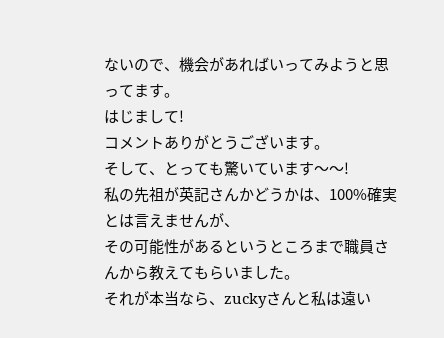ないので、機会があればいってみようと思ってます。
はじまして!
コメントありがとうございます。
そして、とっても驚いています〜〜!
私の先祖が英記さんかどうかは、100%確実とは言えませんが、
その可能性があるというところまで職員さんから教えてもらいました。
それが本当なら、zuckyさんと私は遠い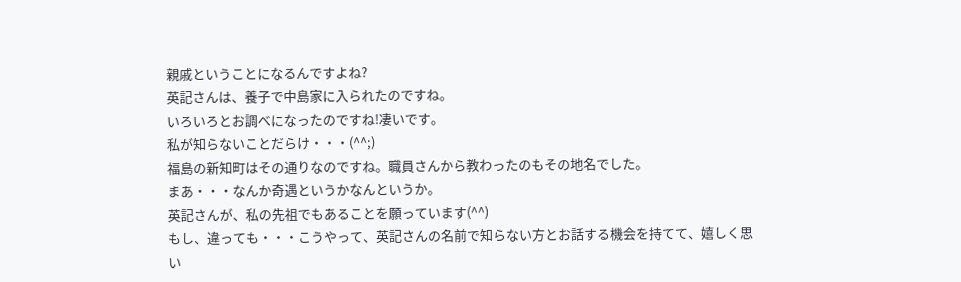親戚ということになるんですよね?
英記さんは、養子で中島家に入られたのですね。
いろいろとお調べになったのですね!凄いです。
私が知らないことだらけ・・・(^^;)
福島の新知町はその通りなのですね。職員さんから教わったのもその地名でした。
まあ・・・なんか奇遇というかなんというか。
英記さんが、私の先祖でもあることを願っています(^^)
もし、違っても・・・こうやって、英記さんの名前で知らない方とお話する機会を持てて、嬉しく思い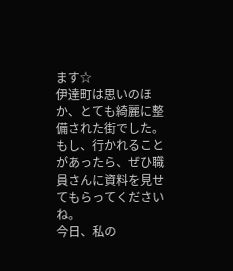ます☆
伊達町は思いのほか、とても綺麗に整備された街でした。
もし、行かれることがあったら、ぜひ職員さんに資料を見せてもらってくださいね。
今日、私の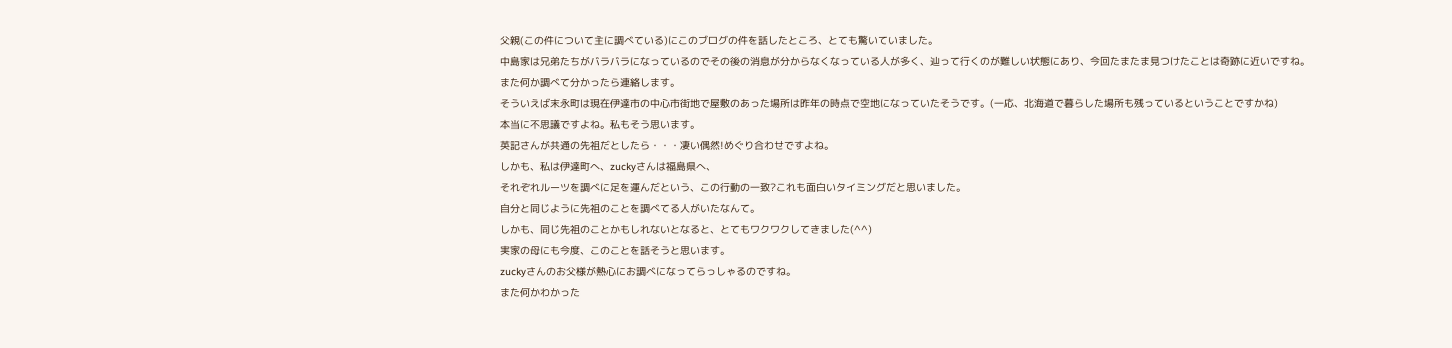父親(この件について主に調べている)にこのブログの件を話したところ、とても驚いていました。
中島家は兄弟たちがバラバラになっているのでその後の消息が分からなくなっている人が多く、辿って行くのが難しい状態にあり、今回たまたま見つけたことは奇跡に近いですね。
また何か調べて分かったら連絡します。
そういえば末永町は現在伊達市の中心市街地で屋敷のあった場所は昨年の時点で空地になっていたそうです。(一応、北海道で暮らした場所も残っているということですかね)
本当に不思議ですよね。私もそう思います。
英記さんが共通の先祖だとしたら・・・凄い偶然!めぐり合わせですよね。
しかも、私は伊達町へ、zuckyさんは福島県へ、
それぞれルーツを調べに足を運んだという、この行動の一致?これも面白いタイミングだと思いました。
自分と同じように先祖のことを調べてる人がいたなんて。
しかも、同じ先祖のことかもしれないとなると、とてもワクワクしてきました(^^)
実家の母にも今度、このことを話そうと思います。
zuckyさんのお父様が熱心にお調べになってらっしゃるのですね。
また何かわかった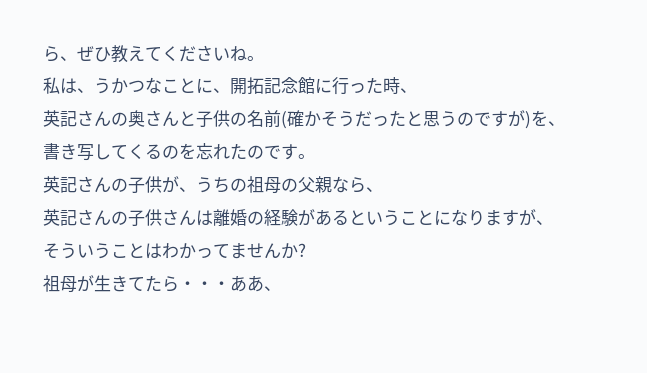ら、ぜひ教えてくださいね。
私は、うかつなことに、開拓記念館に行った時、
英記さんの奥さんと子供の名前(確かそうだったと思うのですが)を、
書き写してくるのを忘れたのです。
英記さんの子供が、うちの祖母の父親なら、
英記さんの子供さんは離婚の経験があるということになりますが、
そういうことはわかってませんか?
祖母が生きてたら・・・ああ、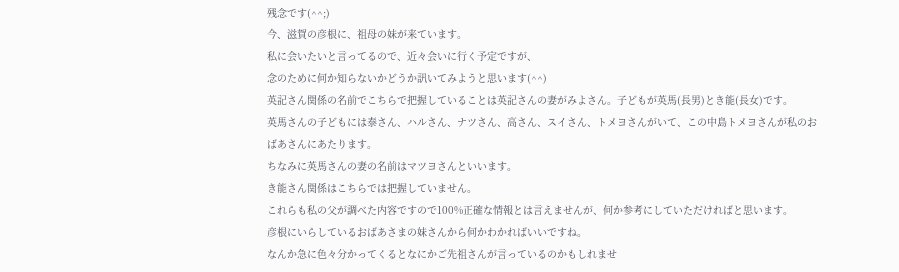残念です(^^;)
今、滋賀の彦根に、祖母の妹が来ています。
私に会いたいと言ってるので、近々会いに行く予定ですが、
念のために何か知らないかどうか訊いてみようと思います(^^)
英記さん関係の名前でこちらで把握していることは英記さんの妻がみよさん。子どもが英馬(長男)とき能(長女)です。
英馬さんの子どもには泰さん、ハルさん、ナツさん、高さん、スイさん、トメヨさんがいて、この中島トメヨさんが私のおばあさんにあたります。
ちなみに英馬さんの妻の名前はマツヨさんといいます。
き能さん関係はこちらでは把握していません。
これらも私の父が調べた内容ですので100%正確な情報とは言えませんが、何か参考にしていただければと思います。
彦根にいらしているおばあさまの妹さんから何かわかればいいですね。
なんか急に色々分かってくるとなにかご先祖さんが言っているのかもしれませ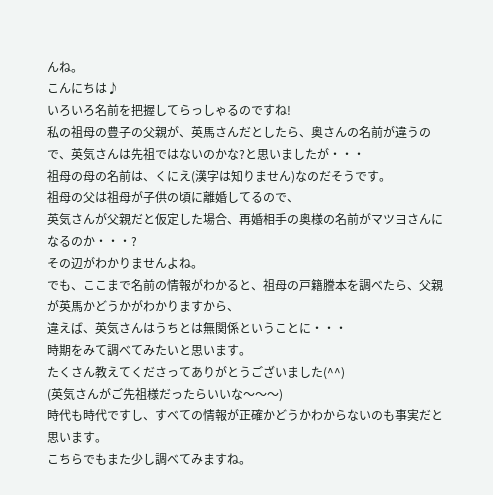んね。
こんにちは♪
いろいろ名前を把握してらっしゃるのですね!
私の祖母の豊子の父親が、英馬さんだとしたら、奥さんの名前が違うので、英気さんは先祖ではないのかな?と思いましたが・・・
祖母の母の名前は、くにえ(漢字は知りません)なのだそうです。
祖母の父は祖母が子供の頃に離婚してるので、
英気さんが父親だと仮定した場合、再婚相手の奥様の名前がマツヨさんになるのか・・・?
その辺がわかりませんよね。
でも、ここまで名前の情報がわかると、祖母の戸籍謄本を調べたら、父親が英馬かどうかがわかりますから、
違えば、英気さんはうちとは無関係ということに・・・
時期をみて調べてみたいと思います。
たくさん教えてくださってありがとうございました(^^)
(英気さんがご先祖様だったらいいな〜〜〜)
時代も時代ですし、すべての情報が正確かどうかわからないのも事実だと思います。
こちらでもまた少し調べてみますね。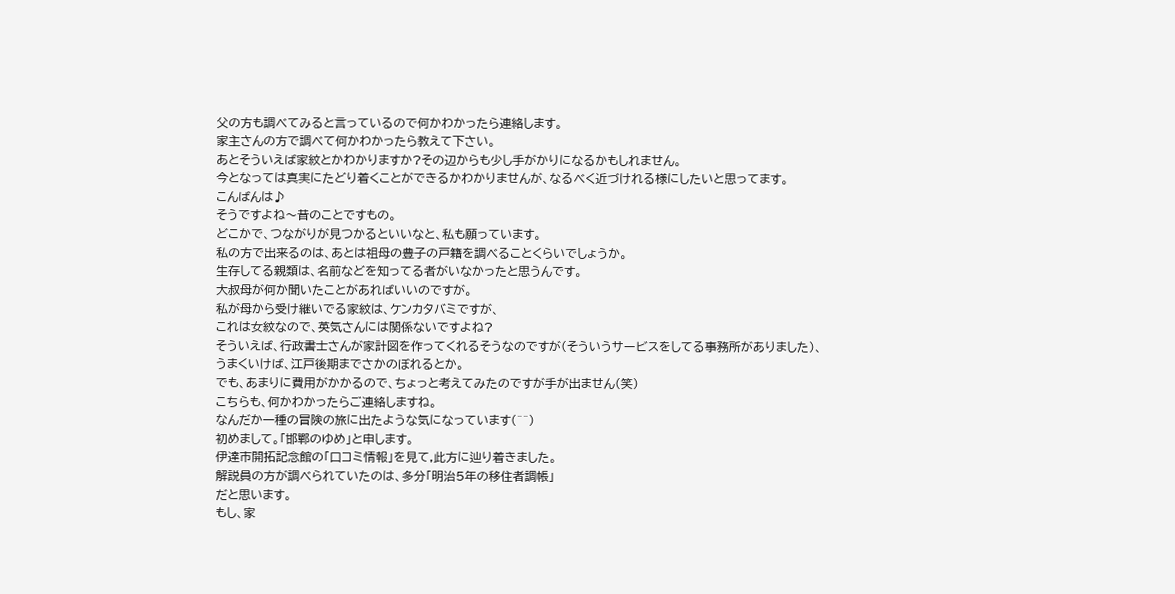父の方も調べてみると言っているので何かわかったら連絡します。
家主さんの方で調べて何かわかったら教えて下さい。
あとそういえば家紋とかわかりますか?その辺からも少し手がかりになるかもしれません。
今となっては真実にたどり着くことができるかわかりませんが、なるべく近づけれる様にしたいと思ってます。
こんばんは♪
そうですよね〜昔のことですもの。
どこかで、つながりが見つかるといいなと、私も願っています。
私の方で出来るのは、あとは祖母の豊子の戸籍を調べることくらいでしょうか。
生存してる親類は、名前などを知ってる者がいなかったと思うんです。
大叔母が何か聞いたことがあればいいのですが。
私が母から受け継いでる家紋は、ケンカタバミですが、
これは女紋なので、英気さんには関係ないですよね?
そういえば、行政書士さんが家計図を作ってくれるそうなのですが(そういうサービスをしてる事務所がありました)、
うまくいけば、江戸後期までさかのぼれるとか。
でも、あまりに費用がかかるので、ちょっと考えてみたのですが手が出ません(笑)
こちらも、何かわかったらご連絡しますね。
なんだか一種の冒険の旅に出たような気になっています(^^)
初めまして。「邯鄲のゆめ」と申します。
伊達市開拓記念館の「口コミ情報」を見て,此方に辿り着きました。
解説員の方が調べられていたのは、多分「明治5年の移住者調帳」
だと思います。
もし、家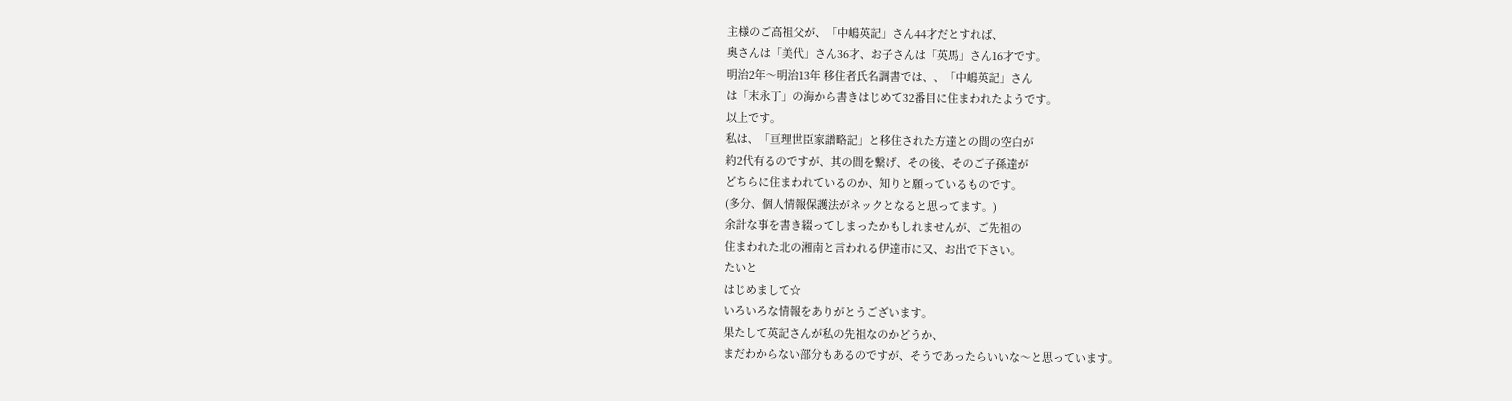主様のご高祖父が、「中嶋英記」さん44才だとすれば、
奥さんは「美代」さん36才、お子さんは「英馬」さん16才です。
明治2年〜明治13年 移住者氏名調書では、、「中嶋英記」さん
は「末永丁」の海から書きはじめて32番目に住まわれたようです。
以上です。
私は、「亘理世臣家譜略記」と移住された方達との間の空白が
約2代有るのですが、其の間を繋げ、その後、そのご子孫達が
どちらに住まわれているのか、知りと願っているものです。
(多分、個人情報保護法がネックとなると思ってます。)
余計な事を書き綴ってしまったかもしれませんが、ご先祖の
住まわれた北の湘南と言われる伊達市に又、お出で下さい。
たいと
はじめまして☆
いろいろな情報をありがとうございます。
果たして英記さんが私の先祖なのかどうか、
まだわからない部分もあるのですが、そうであったらいいな〜と思っています。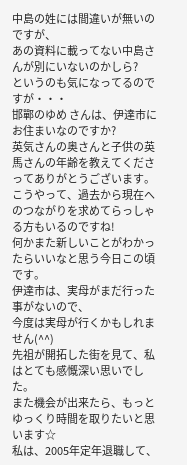中島の姓には間違いが無いのですが、
あの資料に載ってない中島さんが別にいないのかしら?
というのも気になってるのですが・・・
邯鄲のゆめ さんは、伊達市にお住まいなのですか?
英気さんの奥さんと子供の英馬さんの年齢を教えてくださってありがとうございます。
こうやって、過去から現在へのつながりを求めてらっしゃる方もいるのですね!
何かまた新しいことがわかったらいいなと思う今日この頃です。
伊達市は、実母がまだ行った事がないので、
今度は実母が行くかもしれません(^^)
先祖が開拓した街を見て、私はとても感慨深い思いでした。
また機会が出来たら、もっとゆっくり時間を取りたいと思います☆
私は、2005年定年退職して、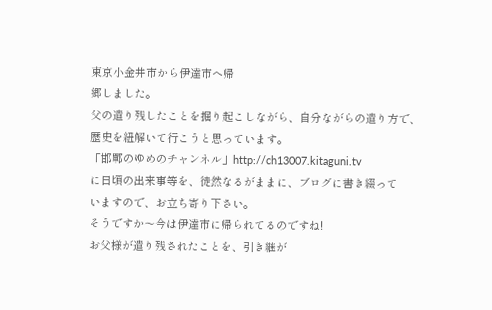東京小金井市から伊達市へ帰
郷しました。
父の遣り残したことを掘り起こしながら、自分ながらの遣り方で、
歴史を紐解いて行こうと思っています。
「邯鄲のゆめのチャンネル」http://ch13007.kitaguni.tv
に日頃の出来事等を、徒然なるがままに、ブログに書き綴って
いますので、お立ち寄り下さい。
そうですか〜今は伊達市に帰られてるのですね!
お父様が遣り残されたことを、引き継が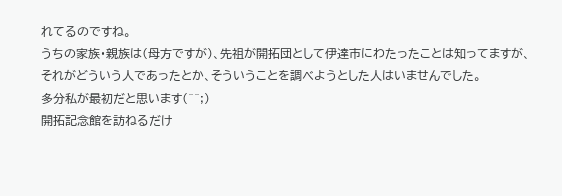れてるのですね。
うちの家族・親族は(母方ですが)、先祖が開拓団として伊達市にわたったことは知ってますが、
それがどういう人であったとか、そういうことを調べようとした人はいませんでした。
多分私が最初だと思います(^^;)
開拓記念館を訪ねるだけ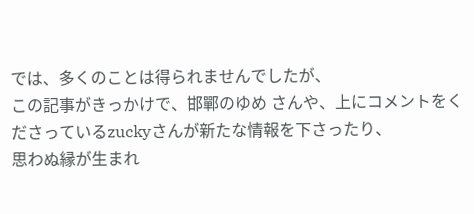では、多くのことは得られませんでしたが、
この記事がきっかけで、邯鄲のゆめ さんや、上にコメントをくださっているzuckyさんが新たな情報を下さったり、
思わぬ縁が生まれ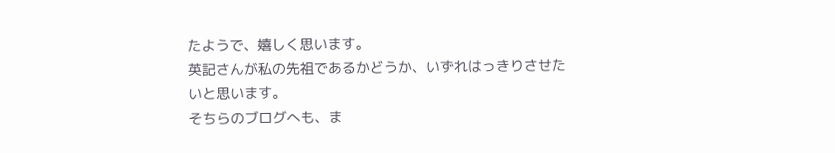たようで、嬉しく思います。
英記さんが私の先祖であるかどうか、いずれはっきりさせたいと思います。
そちらのブログへも、ま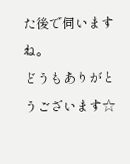た後で伺いますね。
どうもありがとうございます☆